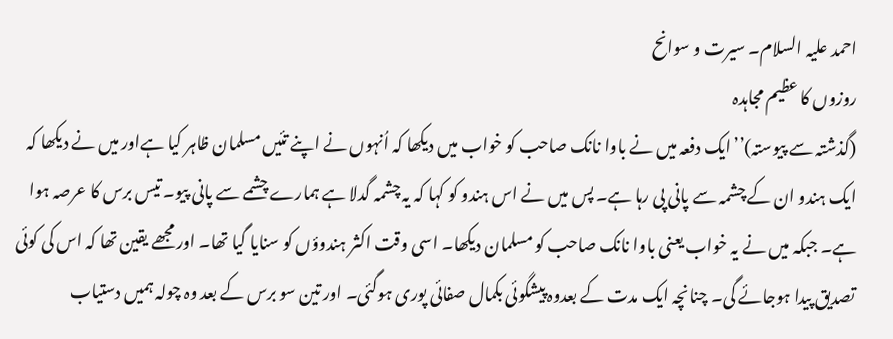احمد علیہ السلام۔ سیرت و سوانح
روزوں کا عظیم مجاہدہ
(گذشتہ سے پیوستہ)’’ایک دفعہ میں نے باوا نانک صاحب کو خواب میں دیکھا کہ اُنہوں نے اپنے تئیں مسلمان ظاہر کیا ہےاور میں نے دیکھا کہ ایک ہندو ان کے چشمہ سے پانی پی رہا ہے۔ پس میں نے اس ہندو کو کہا کہ یہ چشمہ گدلا ہے ہمارے چشمے سے پانی پیو۔ تیس برس کا عرصہ ہوا ہے۔ جبکہ میں نے یہ خواب یعنی باوا نانک صاحب کو مسلمان دیکھا۔ اسی وقت اکثر ہندوؤں کو سنایا گیا تھا۔ اور مجھے یقین تھا کہ اس کی کوئی تصدیق پیدا ہوجائے گی۔ چنانچہ ایک مدت کے بعدوہ پیشگوئی بکمال صفائی پوری ہوگئی۔ اور تین سو برس کے بعد وہ چولہ ہمیں دستیاب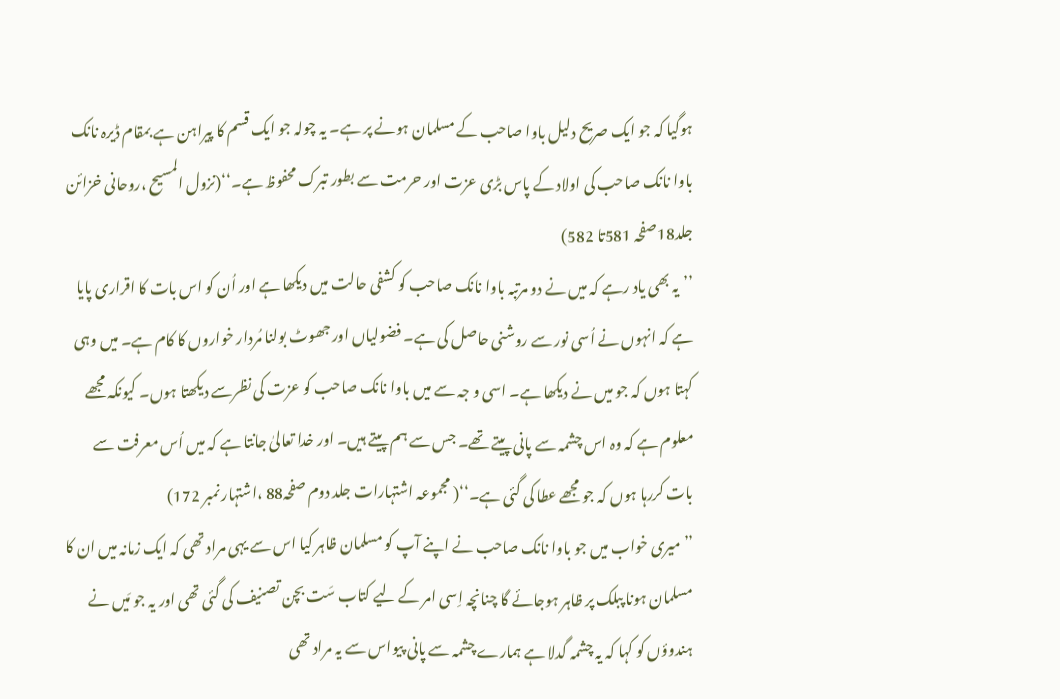ہوگیا کہ جو ایک صریح دلیل باوا صاحب کے مسلمان ہونے پر ہے۔ یہ چولہ جو ایک قسم کا پیراہن ہے بمقام ڈیرہ نانک باوا نانک صاحب کی اولاد کے پاس بڑی عزت اور حرمت سے بطور تبرک محفوظ ہے۔‘‘(نزول المسیح ،روحانی خزائن جلد18صفحہ 581تا 582)
’’یہ بھی یاد رہے کہ میں نے دو مرتبہ باوا نانک صاحب کو کشفی حالت میں دیکھا ہے اور اُن کو اس بات کا اقراری پایا ہے کہ انہوں نے اُسی نور سے روشنی حاصل کی ہے۔ فضولیاں اور جھوٹ بولنا مُردار خواروں کا کام ہے۔ میں وہی کہتا ہوں کہ جو میں نے دیکھا ہے۔ اسی و جہ سے میں باوا نانک صاحب کو عزت کی نظرسے دیکھتا ہوں۔ کیونکہ مجھے معلوم ہے کہ وہ اس چشمہ سے پانی پیتے تھے۔ جس سے ہم پیتے ہیں۔ اور خدا تعالیٰ جانتا ہے کہ میں اُس معرفت سے بات کررہا ہوں کہ جو مجھے عطا کی گئی ہے۔‘‘( مجموعہ اشتہارات جلد دوم صفحہ88 ،اشتہار نمبر 172)
’’میری خواب میں جو باوا نانک صاحب نے اپنے آپ کو مسلمان ظاہر کیا اس سے یہی مراد تھی کہ ایک زمانہ میں ان کا مسلمان ہونا پبلک پر ظاہر ہوجائے گا چنانچہ اِسی امر کے لیے کتاب سَت بچن تصنیف کی گئی تھی اور یہ جو مَیں نے ہندوؤں کو کہا کہ یہ چشمہ گدلا ہے ہمارے چشمہ سے پانی پیواس سے یہ مراد تھی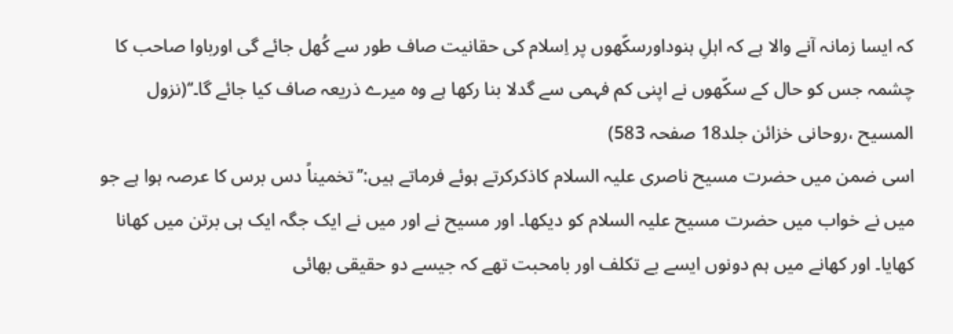کہ ایسا زمانہ آنے والا ہے کہ اہلِ ہنوداورسکّھوں پر اِسلام کی حقانیت صاف طور سے کُھل جائے گی اورباوا صاحب کا چشمہ جس کو حال کے سکّھوں نے اپنی کم فہمی سے گدلا بنا رکھا ہے وہ میرے ذریعہ صاف کیا جائے گا۔‘‘(نزول المسیح ،روحانی خزائن جلد18 صفحہ 583)
اسی ضمن میں حضرت مسیح ناصری علیہ السلام کاذکرکرتے ہوئے فرماتے ہیں:’’تخمیناً دس برس کا عرصہ ہوا ہے جو میں نے خواب میں حضرت مسیح علیہ السلام کو دیکھا۔ اور مسیح نے اور میں نے ایک جگہ ایک ہی برتن میں کھانا کھایا۔ اور کھانے میں ہم دونوں ایسے بے تکلف اور بامحبت تھے کہ جیسے دو حقیقی بھائی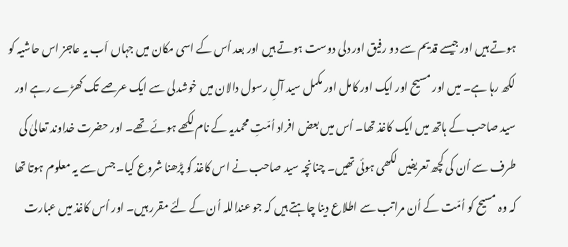ہوتے ہیں اور جیسے قدیم سے دو رفیق اور دلی دوست ہوتے ہیں اور بعد اُس کے اسی مکان میں جہاں اَب یہ عاجز اس حاشیہ کو لکھ رہا ہے۔ میں اور مسیح اور ایک اور کامل اور مکمل سید آلِ رسول دالان میں خوشدلی سے ایک عرصے تک کھڑے رہے اور سید صاحب کے ہاتھ میں ایک کاغذ تھا۔ اُس میں بعض افراد اُمّتِ محمدیہ کے نام لکھے ہوئے تھے۔ اور حضرت خداوند تعالیٰ کی طرف سے اُن کی کچھ تعریفیں لکھی ہوئی تھیں۔ چنانچہ سید صاحب نے اس کاغذ کو پڑھنا شروع کیا۔ جس سے یہ معلوم ہوتا تھا کہ وہ مسیح کو اُمّت کے اُن مراتب سے اطلاع دینا چاہتے ہیں کہ جو عنداللہ اُن کے لئے مقرر ہیں۔ اور اُس کاغذ میں عبارت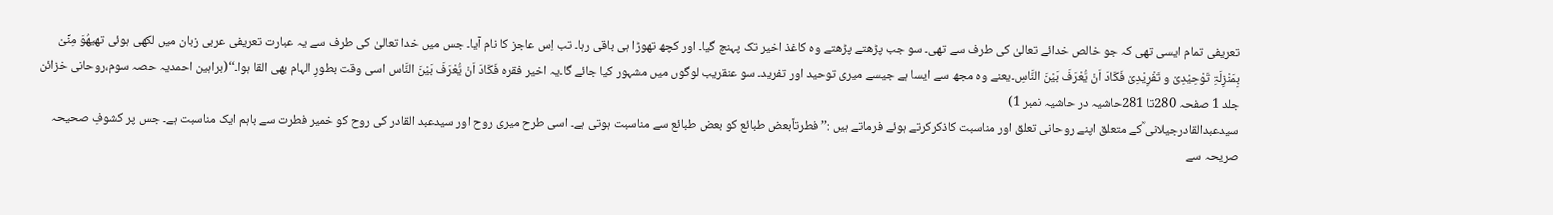تعریفی تمام ایسی تھی کہ جو خالص خدائے تعالیٰ کی طرف سے تھی۔ سو جب پڑھتے پڑھتے وہ کاغذ اخیر تک پہنچ گیا۔ اور کچھ تھوڑا ہی باقی رہا۔ تب اِس عاجز کا نام آیا۔ جس میں خدا تعالیٰ کی طرف سے یہ عبارت تعریفی عربی زبان میں لکھی ہوئی تھیھُوَ مِنِّیْ بِمَنْزِلَۃِ تَوْحِیْدِیْ و تَفْرِیْدِیْ فَکَادَ اَنْ یُّعْرَفَ بَیْنَ النَّاسِ۔یعنے وہ مجھ سے ایسا ہے جیسے میری توحید اور تفرید۔ سو عنقریب لوگوں میں مشہور کیا جائے گا۔یہ اخیر فقرہ فَکَادَ اَنْ یُّعْرَفَ بَیْنَ النَّاس اسی وقت بطورِ الہام بھی القا ہوا۔‘‘(براہین احمدیہ حصہ سوم،روحانی خزائن جلد 1 صفحہ 280تا 281حاشیہ در حاشیہ نمبر 1)
سیدعبدالقادرجیلانی ؒکے متعلق اپنے روحانی تعلق اور مناسبت کاذکرکرتے ہوئے فرماتے ہیں :’’فطرتاًبعض طبائع کو بعض طبائع سے مناسبت ہوتی ہے۔ اسی طرح میری روح اور سیدعبد القادر کی روح کو خمیر فطرت سے باہم ایک مناسبت ہے۔ جس پر کشوفِ صحیحہ صریحہ سے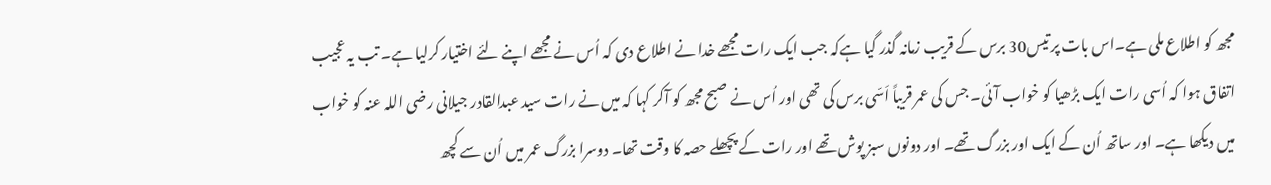مجھ کو اطلاع ملی ہے۔اس بات پر تیس30 برس کے قریب زمانہ گذر گیا ہےکہ جب ایک رات مجھے خدا نے اطلاع دی کہ اُس نے مجھے اپنے لئے اختیار کرلیا ہے۔ تب یہ عجیب اتفاق ہوا کہ اُسی رات ایک بڑھیا کو خواب آئی۔ جس کی عمر قریباً اَسّی برس کی تھی اور اُس نے صبح مجھ کو آکر کہا کہ میں نے رات سید عبدالقادر جیلانی رضی اللہ عنہ کو خواب میں دیکھا ہے۔ اور ساتھ اُن کے ایک اور بزرگ تھے۔ اور دونوں سبز پوش تھے اور رات کے پچھلے حصہ کا وقت تھا۔ دوسرا بزرگ عمر میں اُن سے کچھ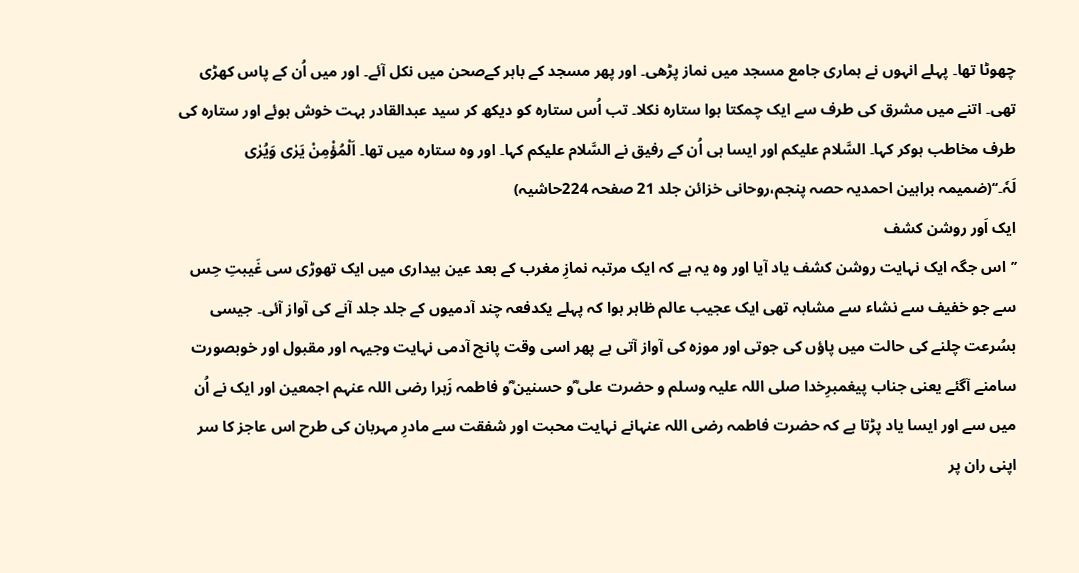چھوٹا تھا۔ پہلے انہوں نے ہماری جامع مسجد میں نماز پڑھی۔ اور پھر مسجد کے باہر کےصحن میں نکل آئے۔ اور میں اُن کے پاس کھڑی تھی۔ اتنے میں مشرق کی طرف سے ایک چمکتا ہوا ستارہ نکلا۔ تب اُس ستارہ کو دیکھ کر سید عبدالقادر بہت خوش ہوئے اور ستارہ کی طرف مخاطب ہوکر کہا۔ السَّلام علیکم اور ایسا ہی اُن کے رفیق نے السَّلام علیکم کہا۔ اور وہ ستارہ میں تھا۔ اَلْمُؤْمِنْ یَرٰی وَیُرٰی لَہٗ۔‘‘(ضمیمہ براہین احمدیہ حصہ پنجم،روحانی خزائن جلد 21 صفحہ 224حاشیہ)
ایک اَور روشن کشف
’’اس جگہ ایک نہایت روشن کشف یاد آیا اور وہ یہ ہے کہ ایک مرتبہ نمازِ مغرب کے بعد عین بیداری میں ایک تھوڑی سی غَیبتِ حِس سے جو خفیف سے نشاء سے مشابہ تھی ایک عجیب عالم ظاہر ہوا کہ پہلے یکدفعہ چند آدمیوں کے جلد جلد آنے کی آواز آئی۔ جیسی بسُرعت چلنے کی حالت میں پاؤں کی جوتی اور موزہ کی آواز آتی ہے پھر اسی وقت پانچ آدمی نہایت وجیہہ اور مقبول اور خوبصورت سامنے آگئے یعنی جناب پیغمبرِخدا صلی اللہ علیہ وسلم و حضرت علی ؓو حسنین ؓو فاطمہ زَہرا رضی اللہ عنہم اجمعین اور ایک نے اُن میں سے اور ایسا یاد پڑتا ہے کہ حضرت فاطمہ رضی اللہ عنہانے نہایت محبت اور شفقت سے مادرِ مہربان کی طرح اس عاجز کا سر اپنی ران پر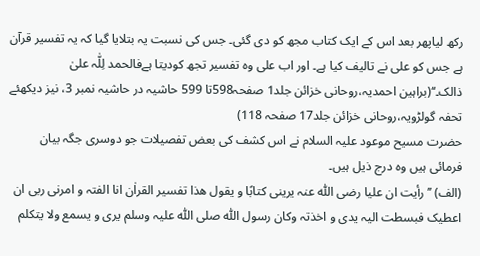رکھ لیاپھر بعد اس کے ایک کتاب مجھ کو دی گئی۔ جس کی نسبت یہ بتلایا گیا کہ یہ تفسیر قرآن ہے جس کو علی نے تالیف کیا ہے۔ اور اب علی وہ تفسیر تجھ کودیتا ہےفالحمد لِلّٰہ علیٰ ذالک۔‘‘(براہین احمدیہ،روحانی خزائن جلد1 صفحہ598تا 599 حاشیہ در حاشیہ نمبر 3، نیز دیکھئے تحفہ گولڑویہ،روحانی خزائن جلد17 صفحہ 118)
حضرت مسیح موعود علیہ السلام نے اس کشف کی بعض تفصیلات جو دوسری جگہ بیان فرمائی ہیں وہ درج ذیل ہیں۔
(الف) ’’رأیت ان علیا رضی اللّٰہ عنہ یرینی کتابًا و یقول ھذا تفسیر القراٰن انا الفتہ و امرنی ربی ان اعطیک فبسطت الیہ یدی و اخذتہ وکان رسول اللّٰہ صلی اللّٰہ علیہ وسلم یری و یسمع ولا یتکلم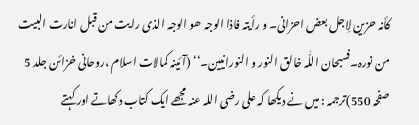کأنہ حزین لِاجل بعض احزانی۔ و رأیتہ فاذا الوجہ ھو الوجہ الذی رایت من قبل انارت البیت من نورہ۔فسبحان اللّٰہ خالق النور و النورانیین۔‘‘ (آئینہ کمالات اسلام ،روحانی خزائن جلد 5 صفحہ 550)ترجمہ : میں نے دیکھا کہ علی رضی اللہ عنہ مجھے ایک کتاب دکھاتے اور کہتے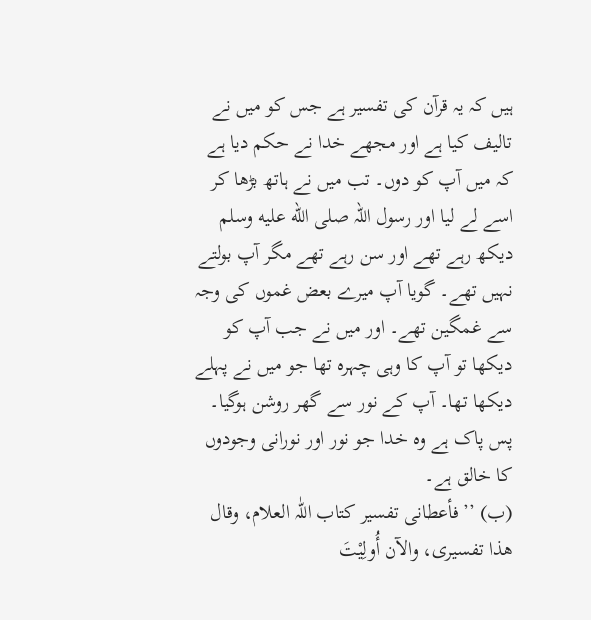ہیں کہ یہ قرآن کی تفسیر ہے جس کو میں نے تالیف کیا ہے اور مجھے خدا نے حکم دیا ہے کہ میں آپ کو دوں۔ تب میں نے ہاتھ بڑھا کر اسے لے لیا اور رسول اللہ صلى الله عليه وسلم دیکھ رہے تھے اور سن رہے تھے مگر آپ بولتے نہیں تھے۔ گویا آپ میرے بعض غموں کی وجہ سے غمگین تھے۔ اور میں نے جب آپ کو دیکھا تو آپ کا وہی چہرہ تھا جو میں نے پہلے دیکھا تھا۔ آپ کے نور سے گھر روشن ہوگیا۔ پس پاک ہے وہ خدا جو نور اور نورانی وجودوں کا خالق ہے۔
(ب) ’’فأعطانی تفسیر کتاب اللّٰہ العلام، وقال ھذا تفسیری، والآن أُولِیْتَ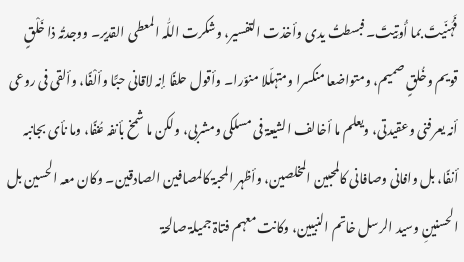فَہُنّیتَ بما أُوتِیتَ۔ فبسطتُ یدی وأخذت التفسیر، وشکرت اللّٰہ المعطی القدیر۔ ووجدتُہ ذا خَلْقٍ قویم وخُلقٍ صمیم، ومتواضعا منکسرا ومتہلّلا منوّرا۔ وأقول حلفًا إنہ لاقانی حبًّا وألْفًا، وألقی فی روعی أنہ یعرفنی وعقیدتی، ویعلم ما أخالف الشیعۃ فی مسلکی ومشربی، ولکن ما شمخ بأنفہ عُنفًا، وما نأی بجانبہ أنفًا، بل وافانی وصافانی کالمحبین المخلصین، وأظہر المحبۃ کالمصافین الصادقین۔ وکان معہ الحسین بل الحسنینِ وسید الرسل خاتم النبیین، وکانت معہم فتاۃ جمیلۃ صالحۃ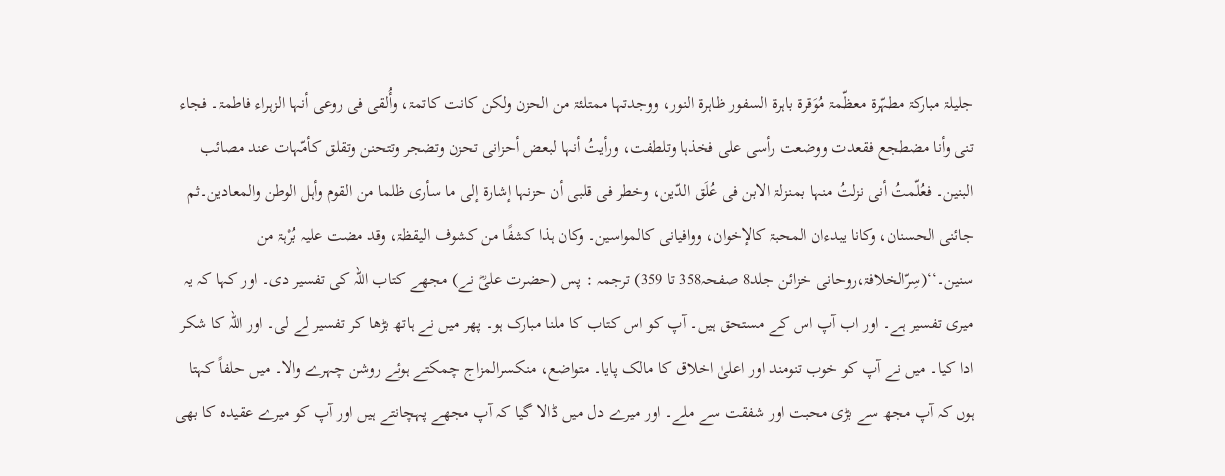جلیلۃ مبارکۃ مطہّرۃ معظّمۃ مُوَقرۃ باہرۃ السفور ظاہرۃ النور، ووجدتہا ممتلئۃ من الحزن ولکن کانت کاتمۃ، وأُلقی فی روعی أنہا الزہراء فاطمۃ۔ فجاء تنی وأنا مضطجع فقعدت ووضعت رأسی علی فخذہا وتلطفت، ورأیتُ أنہا لبعض أحزانی تحزن وتضجر وتتحنن وتقلق کأمّہات عند مصائب البنین۔ فعُلّمتُ أنی نزلتُ منہا بمنـزلۃ الابن فی عُلَق الدّین، وخطر فی قلبی أن حزنہا إشارۃ إلی ما سأری ظلما من القوم وأہل الوطن والمعادین۔ثم جائنی الحسنان، وکانا یبدءان المحبۃ کالإخوان، ووافیانی کالمواسین۔ وکان ہذا کشفًا من کشوف الیقظۃ، وقد مضت علیہ بُرْہۃ من سنین۔‘‘(سِرّالخلافۃ،روحانی خزائن جلد8 صفحہ358 تا 359) ترجمہ : پس (حضرت علیؓ نے) مجھے کتاب اللہ کی تفسیر دی۔ اور کہا کہ یہ میری تفسیر ہے۔ اور اب آپ اس کے مستحق ہیں۔ آپ کو اس کتاب کا ملنا مبارک ہو۔ پھر میں نے ہاتھ بڑھا کر تفسیر لے لی۔ اور اللہ کا شکر ادا کیا۔ میں نے آپ کو خوب تنومند اور اعلیٰ اخلاق کا مالک پایا۔ متواضع، منکسرالمزاج چمکتے ہوئے روشن چہرے والا۔ میں حلفاً کہتا ہوں کہ آپ مجھ سے بڑی محبت اور شفقت سے ملے۔ اور میرے دل میں ڈالا گیا کہ آپ مجھے پہچانتے ہیں اور آپ کو میرے عقیدہ کا بھی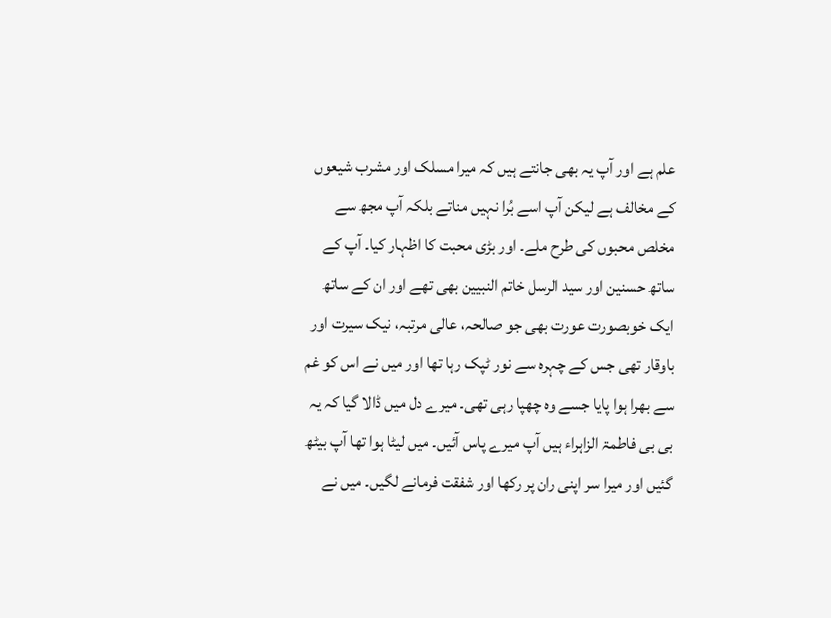علم ہے اور آپ یہ بھی جانتے ہیں کہ میرا مسلک اور مشرب شیعوں کے مخالف ہے لیکن آپ اسے بُرا نہیں مناتے بلکہ آپ مجھ سے مخلص محبوں کی طرح ملے۔ اور بڑی محبت کا اظہار کیا۔ آپ کے ساتھ حسنین اور سید الرسل خاتم النبیین بھی تھے اور ان کے ساتھ ایک خوبصورت عورت بھی جو صالحہ، عالی مرتبہ، نیک سیرت اور باوقار تھی جس کے چہرہ سے نور ٹپک رہا تھا اور میں نے اس کو غم سے بھرا ہوا پایا جسے وہ چھپا رہی تھی۔ میرے دل میں ڈالا گیا کہ یہ بی بی فاطمۃ الزاہراء ہیں آپ میرے پاس آئیں۔ میں لیٹا ہوا تھا آپ بیٹھ گئیں اور میرا سر اپنی ران پر رکھا اور شفقت فرمانے لگیں۔ میں نے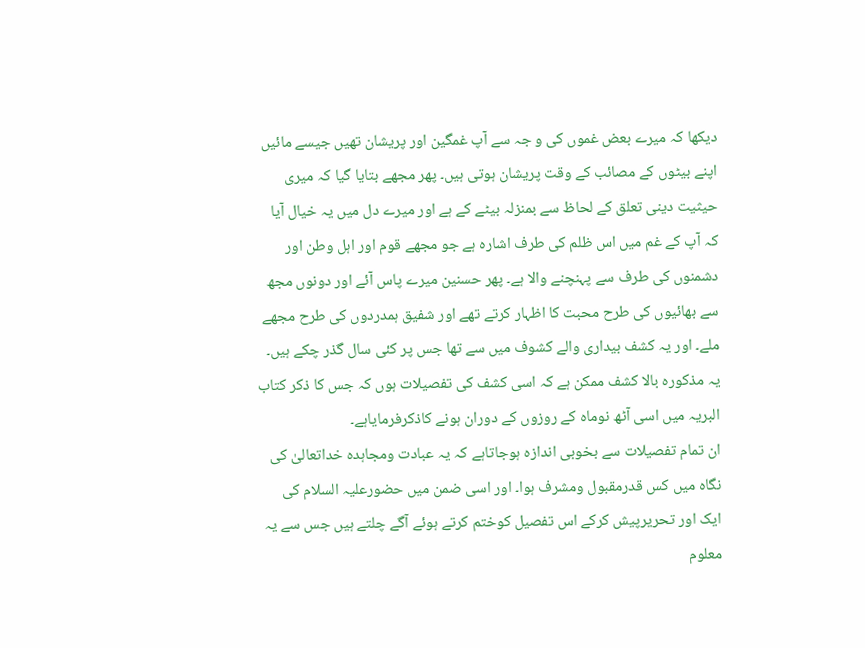دیکھا کہ میرے بعض غموں کی و جہ سے آپ غمگین اور پریشان تھیں جیسے مائیں اپنے بیٹوں کے مصائب کے وقت پریشان ہوتی ہیں۔ پھر مجھے بتایا گیا کہ میری حیثیت دینی تعلق کے لحاظ سے بمنزلہ بیٹے کے ہے اور میرے دل میں یہ خیال آیا کہ آپ کے غم میں اس ظلم کی طرف اشارہ ہے جو مجھے قوم اور اہل وطن اور دشمنوں کی طرف سے پہنچنے والا ہے۔ پھر حسنین میرے پاس آئے اور دونوں مجھ سے بھائیوں کی طرح محبت کا اظہار کرتے تھے اور شفیق ہمدردوں کی طرح مجھے ملے۔ اور یہ کشف بیداری والے کشوف میں سے تھا جس پر کئی سال گذر چکے ہیں۔
یہ مذکورہ بالا کشف ممکن ہے کہ اسی کشف کی تفصیلات ہوں کہ جس کا ذکر کتاب البریہ میں اسی آٹھ نوماہ کے روزوں کے دوران ہونے کاذکرفرمایاہے۔
ان تمام تفصیلات سے بخوبی اندازہ ہوجاتاہے کہ یہ عبادت ومجاہدہ خداتعالیٰ کی نگاہ میں کس قدرمقبول ومشرف ہوا۔ اور اسی ضمن میں حضورعلیہ السلام کی ایک اور تحریرپیش کرکے اس تفصیل کوختم کرتے ہوئے آگے چلتے ہیں جس سے یہ معلوم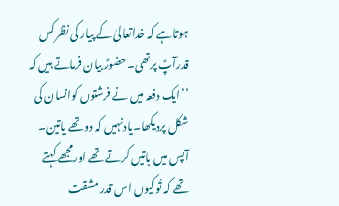ہوتاہے کہ خداتعالیٰ کے پیار کی نظرکس قدرآپؑ پرتھی۔حضورؑ بیان فرماتے ہیں کہ ’’ایک دفعہ میں نے فرشتوں کوانسان کی شکل پردیکھا۔یادنہیں کہ دوتھے یاتین۔ آپس میں باتیں کرتے تھے اورمجھے کہتے تھے کہ تُوکیوں اس قدر مشقت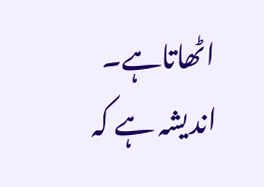اٹھاتاہے۔ اندیشہ ہے کہ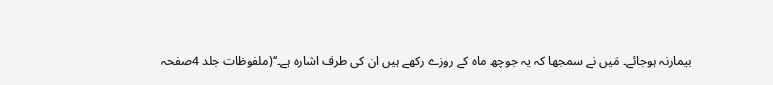بیمارنہ ہوجائے۔ مَیں نے سمجھا کہ یہ جوچھ ماہ کے روزے رکھے ہیں ان کی طرف اشارہ ہے۔‘‘(ملفوظات جلد 4صفحہ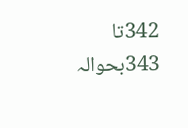342تا 343بحوالہ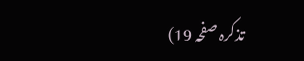تذکرہ صفحہ 19)